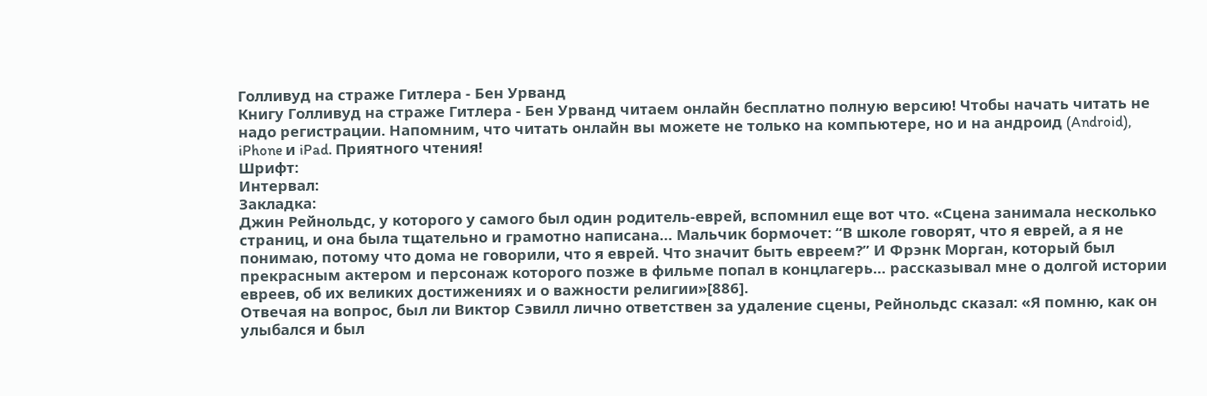Голливуд на страже Гитлера - Бен Урванд
Книгу Голливуд на страже Гитлера - Бен Урванд читаем онлайн бесплатно полную версию! Чтобы начать читать не надо регистрации. Напомним, что читать онлайн вы можете не только на компьютере, но и на андроид (Android), iPhone и iPad. Приятного чтения!
Шрифт:
Интервал:
Закладка:
Джин Рейнольдс, у которого у самого был один родитель-еврей, вспомнил еще вот что. «Сцена занимала несколько страниц, и она была тщательно и грамотно написана… Мальчик бормочет: “В школе говорят, что я еврей, а я не понимаю, потому что дома не говорили, что я еврей. Что значит быть евреем?” И Фрэнк Морган, который был прекрасным актером и персонаж которого позже в фильме попал в концлагерь… рассказывал мне о долгой истории евреев, об их великих достижениях и о важности религии»[886].
Отвечая на вопрос, был ли Виктор Сэвилл лично ответствен за удаление сцены, Рейнольдс сказал: «Я помню, как он улыбался и был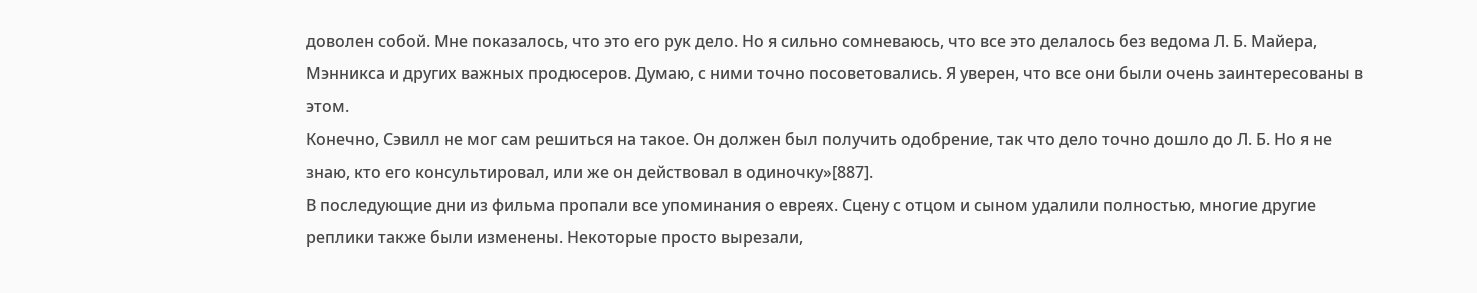доволен собой. Мне показалось, что это его рук дело. Но я сильно сомневаюсь, что все это делалось без ведома Л. Б. Майера, Мэнникса и других важных продюсеров. Думаю, с ними точно посоветовались. Я уверен, что все они были очень заинтересованы в этом.
Конечно, Сэвилл не мог сам решиться на такое. Он должен был получить одобрение, так что дело точно дошло до Л. Б. Но я не знаю, кто его консультировал, или же он действовал в одиночку»[887].
В последующие дни из фильма пропали все упоминания о евреях. Сцену с отцом и сыном удалили полностью, многие другие реплики также были изменены. Некоторые просто вырезали,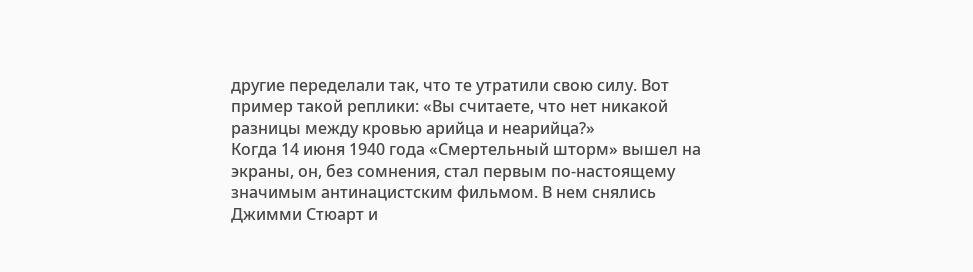другие переделали так, что те утратили свою силу. Вот пример такой реплики: «Вы считаете, что нет никакой разницы между кровью арийца и неарийца?»
Когда 14 июня 1940 года «Смертельный шторм» вышел на экраны, он, без сомнения, стал первым по-настоящему значимым антинацистским фильмом. В нем снялись Джимми Стюарт и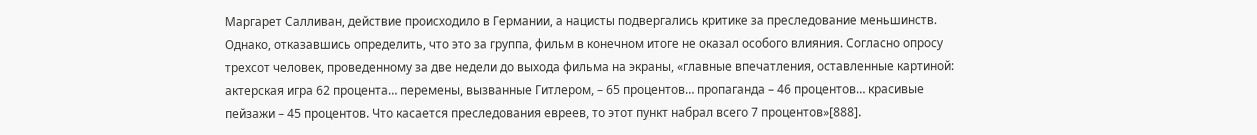Маргарет Салливан, действие происходило в Германии, а нацисты подвергались критике за преследование меньшинств. Однако, отказавшись определить, что это за группа, фильм в конечном итоге не оказал особого влияния. Согласно опросу трехсот человек, проведенному за две недели до выхода фильма на экраны, «главные впечатления, оставленные картиной: актерская игра 62 процента… перемены, вызванные Гитлером, – 65 процентов… пропаганда – 46 процентов… красивые пейзажи – 45 процентов. Что касается преследования евреев, то этот пункт набрал всего 7 процентов»[888].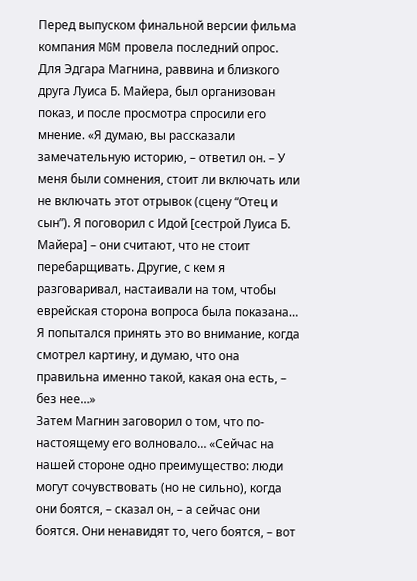Перед выпуском финальной версии фильма компания MGM провела последний опрос. Для Эдгара Магнина, раввина и близкого друга Луиса Б. Майера, был организован показ, и после просмотра спросили его мнение. «Я думаю, вы рассказали замечательную историю, – ответил он. – У меня были сомнения, стоит ли включать или не включать этот отрывок (сцену “Отец и сын”). Я поговорил с Идой [сестрой Луиса Б. Майера] – они считают, что не стоит перебарщивать. Другие, с кем я разговаривал, настаивали на том, чтобы еврейская сторона вопроса была показана… Я попытался принять это во внимание, когда смотрел картину, и думаю, что она правильна именно такой, какая она есть, – без нее…»
Затем Магнин заговорил о том, что по-настоящему его волновало… «Сейчас на нашей стороне одно преимущество: люди могут сочувствовать (но не сильно), когда они боятся, – сказал он, – а сейчас они боятся. Они ненавидят то, чего боятся, – вот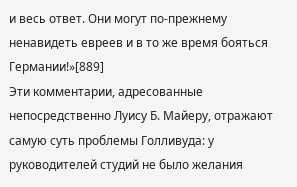и весь ответ. Они могут по-прежнему ненавидеть евреев и в то же время бояться Германии!»[889]
Эти комментарии, адресованные непосредственно Луису Б. Майеру, отражают самую суть проблемы Голливуда: у руководителей студий не было желания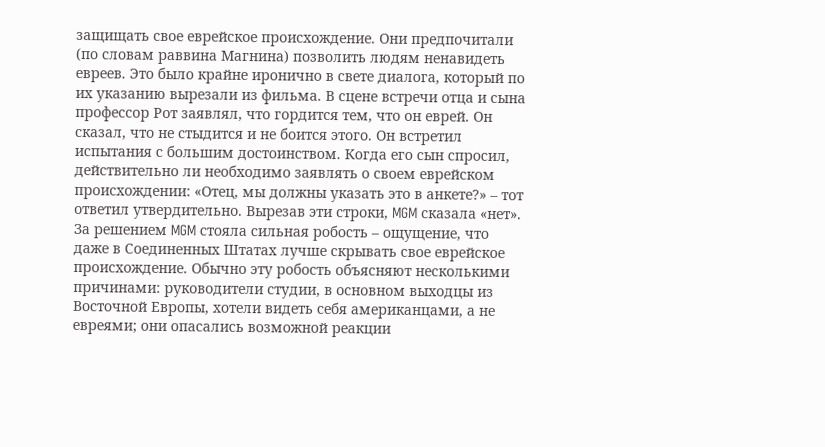защищать свое еврейское происхождение. Они предпочитали (по словам раввина Магнина) позволить людям ненавидеть евреев. Это было крайне иронично в свете диалога, который по их указанию вырезали из фильма. В сцене встречи отца и сына профессор Рот заявлял, что гордится тем, что он еврей. Он сказал, что не стыдится и не боится этого. Он встретил испытания с большим достоинством. Когда его сын спросил, действительно ли необходимо заявлять о своем еврейском происхождении: «Отец, мы должны указать это в анкете?» – тот ответил утвердительно. Вырезав эти строки, MGM сказала «нет».
За решением MGM стояла сильная робость – ощущение, что даже в Соединенных Штатах лучше скрывать свое еврейское происхождение. Обычно эту робость объясняют несколькими причинами: руководители студии, в основном выходцы из Восточной Европы, хотели видеть себя американцами, а не евреями; они опасались возможной реакции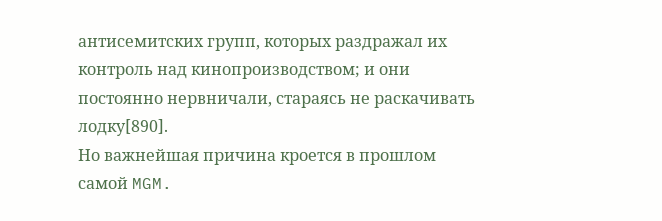антисемитских групп, которых раздражал их контроль над кинопроизводством; и они постоянно нервничали, стараясь не раскачивать лодку[890].
Но важнейшая причина кроется в прошлом самой MGM.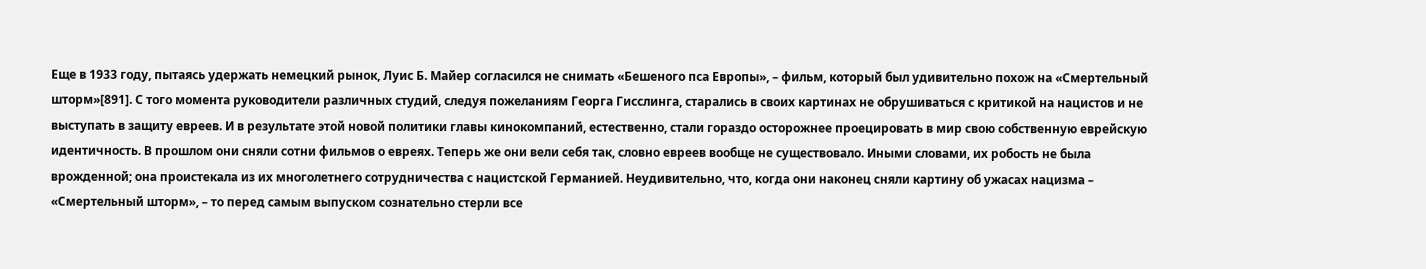Еще в 1933 году, пытаясь удержать немецкий рынок, Луис Б. Майер согласился не снимать «Бешеного пса Европы», – фильм, который был удивительно похож на «Смертельный шторм»[891]. С того момента руководители различных студий, следуя пожеланиям Георга Гисслинга, старались в своих картинах не обрушиваться с критикой на нацистов и не выступать в защиту евреев. И в результате этой новой политики главы кинокомпаний, естественно, стали гораздо осторожнее проецировать в мир свою собственную еврейскую идентичность. В прошлом они сняли сотни фильмов о евреях. Теперь же они вели себя так, словно евреев вообще не существовало. Иными словами, их робость не была врожденной; она проистекала из их многолетнего сотрудничества с нацистской Германией. Неудивительно, что, когда они наконец сняли картину об ужасах нацизма – «Смертельный шторм», – то перед самым выпуском сознательно стерли все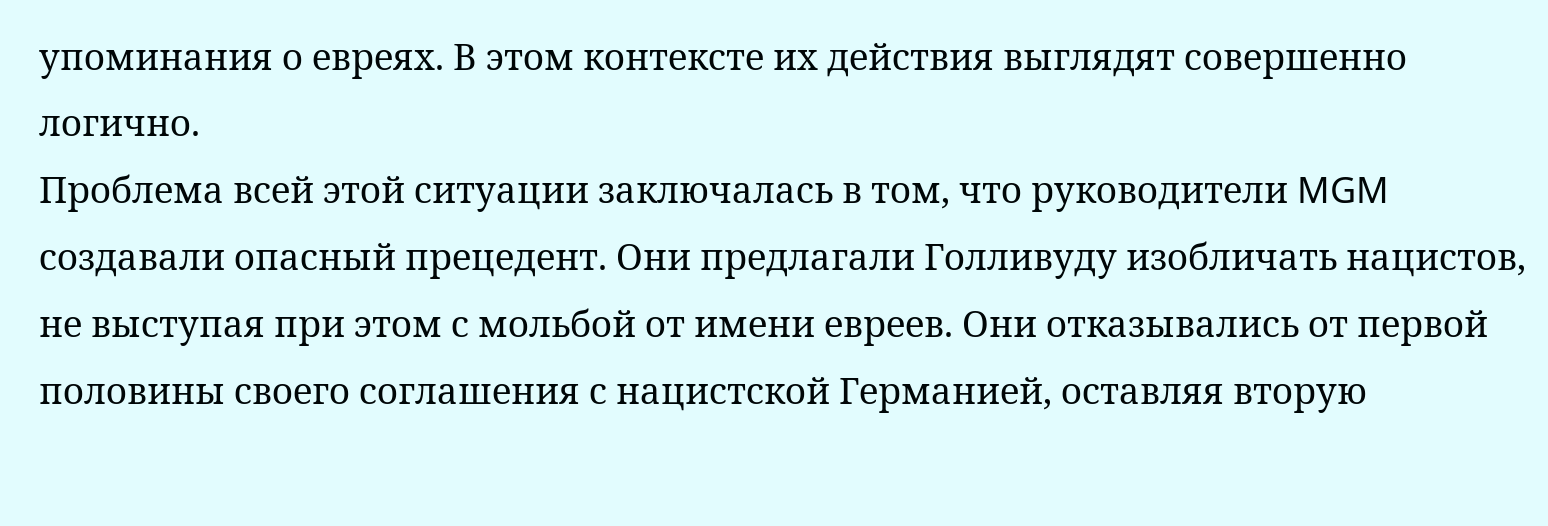упоминания о евреях. В этом контексте их действия выглядят совершенно логично.
Проблема всей этой ситуации заключалась в том, что руководители MGM создавали опасный прецедент. Они предлагали Голливуду изобличать нацистов, не выступая при этом с мольбой от имени евреев. Они отказывались от первой половины своего соглашения с нацистской Германией, оставляя вторую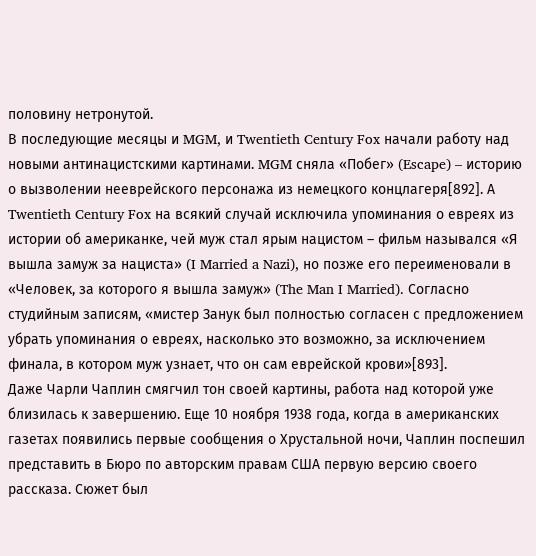половину нетронутой.
В последующие месяцы и MGM, и Twentieth Century Fox начали работу над новыми антинацистскими картинами. MGM сняла «Побег» (Escape) – историю о вызволении нееврейского персонажа из немецкого концлагеря[892]. А Twentieth Century Fox на всякий случай исключила упоминания о евреях из истории об американке, чей муж стал ярым нацистом – фильм назывался «Я вышла замуж за нациста» (I Married a Nazi), но позже его переименовали в «Человек, за которого я вышла замуж» (The Man I Married). Согласно студийным записям, «мистер Занук был полностью согласен с предложением убрать упоминания о евреях, насколько это возможно, за исключением финала, в котором муж узнает, что он сам еврейской крови»[893].
Даже Чарли Чаплин смягчил тон своей картины, работа над которой уже близилась к завершению. Еще 10 ноября 1938 года, когда в американских газетах появились первые сообщения о Хрустальной ночи, Чаплин поспешил представить в Бюро по авторским правам США первую версию своего рассказа. Сюжет был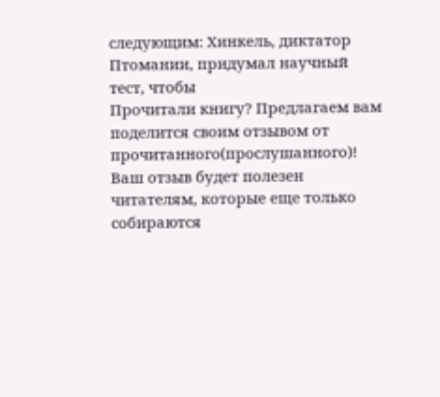следующим: Хинкель, диктатор Птомании, придумал научный тест, чтобы
Прочитали книгу? Предлагаем вам поделится своим отзывом от прочитанного(прослушанного)! Ваш отзыв будет полезен читателям, которые еще только собираются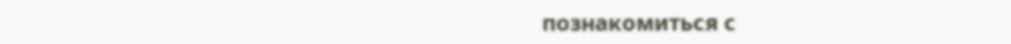познакомиться с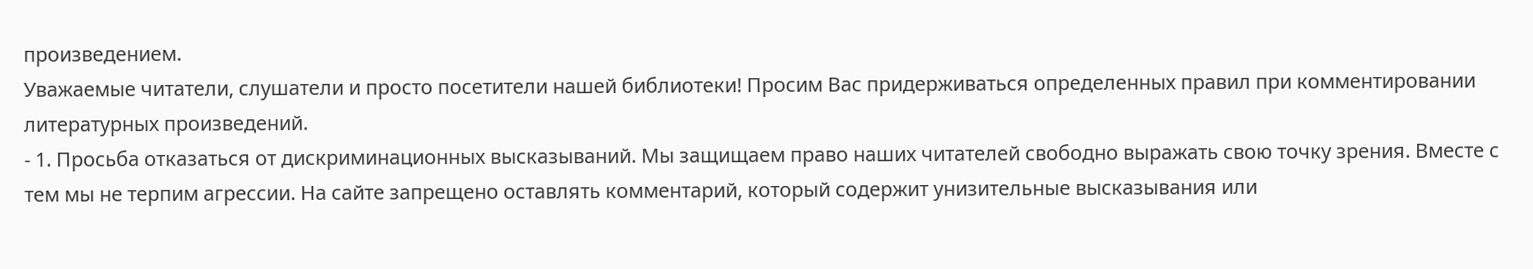произведением.
Уважаемые читатели, слушатели и просто посетители нашей библиотеки! Просим Вас придерживаться определенных правил при комментировании литературных произведений.
- 1. Просьба отказаться от дискриминационных высказываний. Мы защищаем право наших читателей свободно выражать свою точку зрения. Вместе с тем мы не терпим агрессии. На сайте запрещено оставлять комментарий, который содержит унизительные высказывания или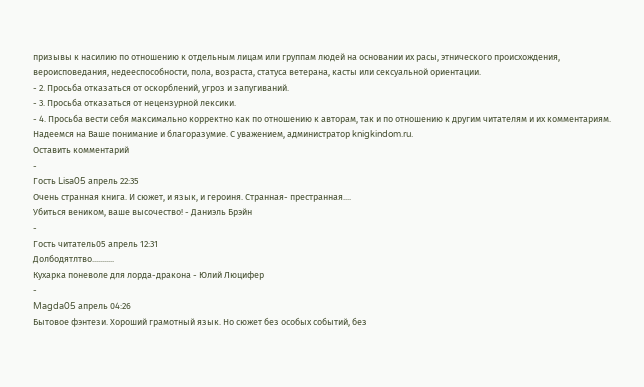призывы к насилию по отношению к отдельным лицам или группам людей на основании их расы, этнического происхождения, вероисповедания, недееспособности, пола, возраста, статуса ветерана, касты или сексуальной ориентации.
- 2. Просьба отказаться от оскорблений, угроз и запугиваний.
- 3. Просьба отказаться от нецензурной лексики.
- 4. Просьба вести себя максимально корректно как по отношению к авторам, так и по отношению к другим читателям и их комментариям.
Надеемся на Ваше понимание и благоразумие. С уважением, администратор knigkindom.ru.
Оставить комментарий
-
Гость Lisa05 апрель 22:35
Очень странная книга. И сюжет, и язык, и героиня. Странная- престранная....
Убиться веником, ваше высочество! - Даниэль Брэйн
-
Гость читатель05 апрель 12:31
Долбодятлтво...........
Кухарка поневоле для лорда-дракона - Юлий Люцифер
-
Magda05 апрель 04:26
Бытовое фэнтези. Хороший грамотный язык. Но сюжет без особых событий, без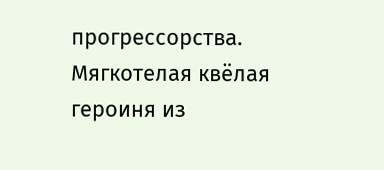прогрессорства. Мягкотелая квёлая героиня из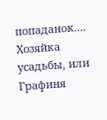попаданок....
Хозяйка усадьбы, или Графиня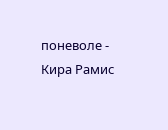поневоле - Кира Рамис